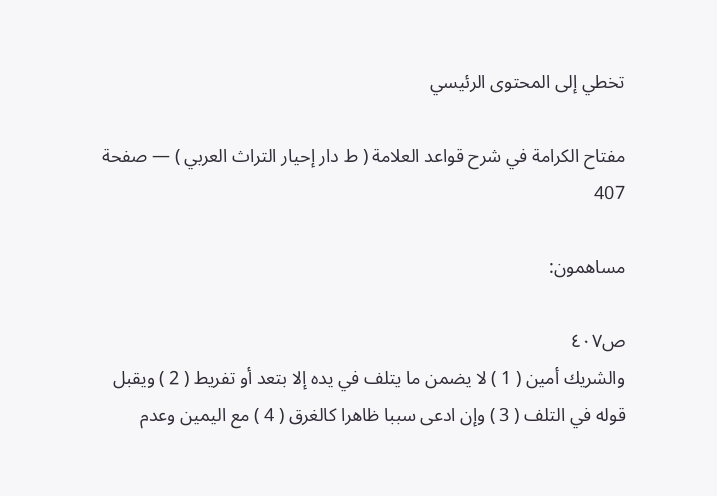تخطي إلى المحتوى الرئيسي

مفتاح الكرامة في شرح قواعد العلامة ( ط دار إحيار التراث العربي ) — صفحة 407

مساهمون:

ص٤٠٧
والشريك أمين ( 1 ) لا يضمن ما يتلف في يده إلا بتعد أو تفريط ( 2 ) ويقبل قوله في التلف ( 3 ) وإن ادعى سببا ظاهرا كالغرق ( 4 ) مع اليمين وعدم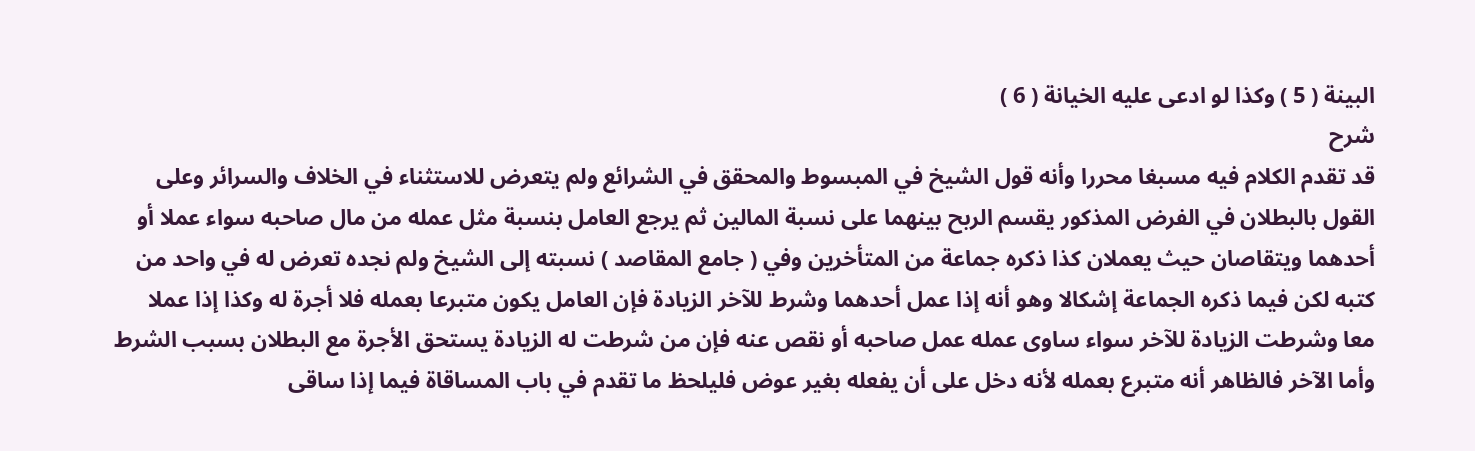البينة ( 5 ) وكذا لو ادعى عليه الخيانة ( 6 )
شرح
قد تقدم الكلام فيه مسبغا محررا وأنه قول الشيخ في المبسوط والمحقق في الشرائع ولم يتعرض للاستثناء في الخلاف والسرائر وعلى القول بالبطلان في الفرض المذكور يقسم الربح بينهما على نسبة المالين ثم يرجع العامل بنسبة مثل عمله من مال صاحبه سواء عملا أو أحدهما ويتقاصان حيث يعملان كذا ذكره جماعة من المتأخرين وفي ( جامع المقاصد ) نسبته إلى الشيخ ولم نجده تعرض له في واحد من كتبه لكن فيما ذكره الجماعة إشكالا وهو أنه إذا عمل أحدهما وشرط للآخر الزيادة فإن العامل يكون متبرعا بعمله فلا أجرة له وكذا إذا عملا معا وشرطت الزيادة للآخر سواء ساوى عمله عمل صاحبه أو نقص عنه فإن من شرطت له الزيادة يستحق الأجرة مع البطلان بسبب الشرط وأما الآخر فالظاهر أنه متبرع بعمله لأنه دخل على أن يفعله بغير عوض فليلحظ ما تقدم في باب المساقاة فيما إذا ساقى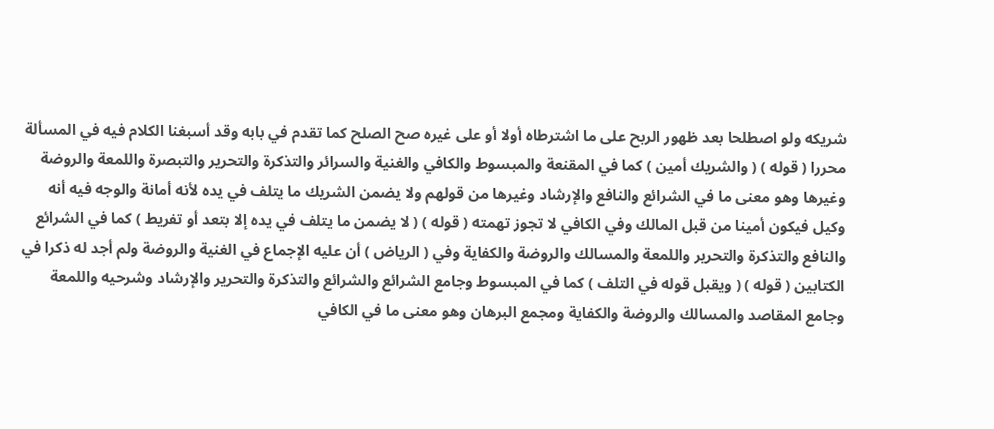شريكه ولو اصطلحا بعد ظهور الربح على ما اشترطاه أولا أو على غيره صح الصلح كما تقدم في بابه وقد أسبغنا الكلام فيه في المسألة محررا ( قوله ) ( والشريك أمين ) كما في المقنعة والمبسوط والكافي والغنية والسرائر والتذكرة والتحرير والتبصرة واللمعة والروضة وغيرها وهو معنى ما في الشرائع والنافع والإرشاد وغيرها من قولهم ولا يضمن الشريك ما يتلف في يده لأنه أمانة والوجه فيه أنه وكيل فيكون أمينا من قبل المالك وفي الكافي لا تجوز تهمته ( قوله ) ( لا يضمن ما يتلف في يده إلا بتعد أو تفريط ) كما في الشرائع والنافع والتذكرة والتحرير واللمعة والمسالك والروضة والكفاية وفي ( الرياض ) أن عليه الإجماع في الغنية والروضة ولم أجد له ذكرا في الكتابين ( قوله ) ( ويقبل قوله في التلف ) كما في المبسوط وجامع الشرائع والشرائع والتذكرة والتحرير والإرشاد وشرحيه واللمعة وجامع المقاصد والمسالك والروضة والكفاية ومجمع البرهان وهو معنى ما في الكافي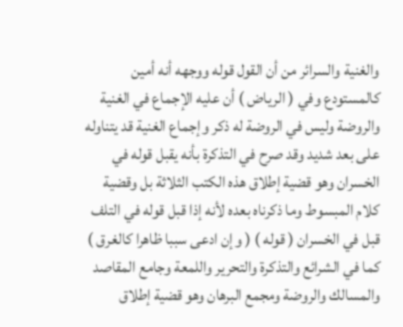والغنية والسرائر من أن القول قوله ووجهه أنه أمين كالمستودع وفي ( الرياض ) أن عليه الإجماع في الغنية والروضة وليس في الروضة له ذكر وإجماع الغنية قد يتناوله على بعد شديد وقد صرح في التذكرة بأنه يقبل قوله في الخسران وهو قضية إطلاق هذه الكتب الثلاثة بل وقضية كلام المبسوط وما ذكرناه بعده لأنه إذا قبل قوله في التلف قبل في الخسران ( قوله ) ( وإن ادعى سببا ظاهرا كالغرق ) كما في الشرائع والتذكرة والتحرير واللمعة وجامع المقاصد والمسالك والروضة ومجمع البرهان وهو قضية إطلاق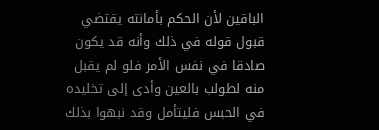الباقين لأن الحكم بأمانته يقتضي قبول قوله في ذلك وأنه قد يكون صادقا في نفس الأمر فلو لم يقبل منه لطولب بالعين وأدى إلى تخليده في الحبس فليتأمل وقد نبهوا بذلك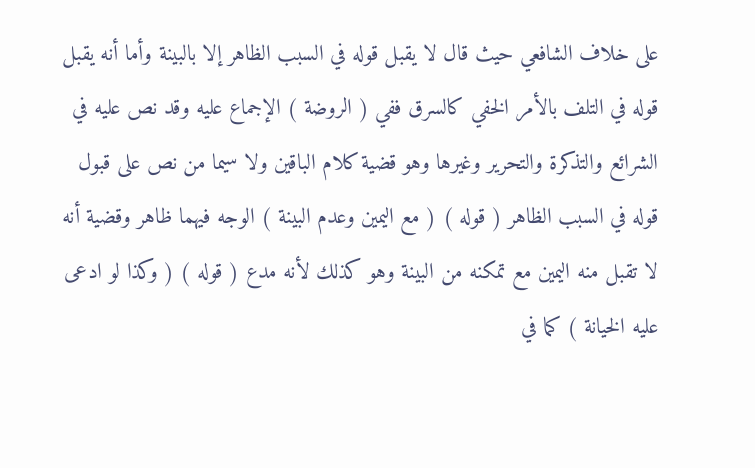على خلاف الشافعي حيث قال لا يقبل قوله في السبب الظاهر إلا بالبينة وأما أنه يقبل قوله في التلف بالأمر الخفي كالسرق ففي ( الروضة ) الإجماع عليه وقد نص عليه في الشرائع والتذكرة والتحرير وغيرها وهو قضية كلام الباقين ولا سيما من نص على قبول قوله في السبب الظاهر ( قوله ) ( مع اليمين وعدم البينة ) الوجه فيهما ظاهر وقضية أنه لا تقبل منه اليمين مع تمكنه من البينة وهو كذلك لأنه مدع ( قوله ) ( وكذا لو ادعى عليه الخيانة ) كما في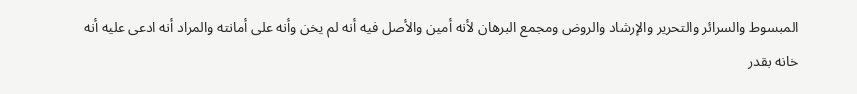المبسوط والسرائر والتحرير والإرشاد والروض ومجمع البرهان لأنه أمين والأصل فيه أنه لم يخن وأنه على أمانته والمراد أنه ادعى عليه أنه خانه بقدر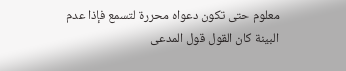معلوم حتى تكون دعواه محررة لتسمع فإذا عدم البينة كان القول قول المدعى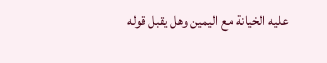عليه الخيانة مع اليمين وهل يقبل قوله